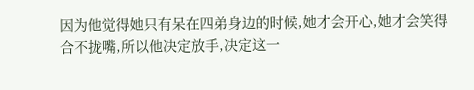因为他觉得她只有呆在四弟身边的时候,她才会开心,她才会笑得合不拢嘴,所以他决定放手,决定这一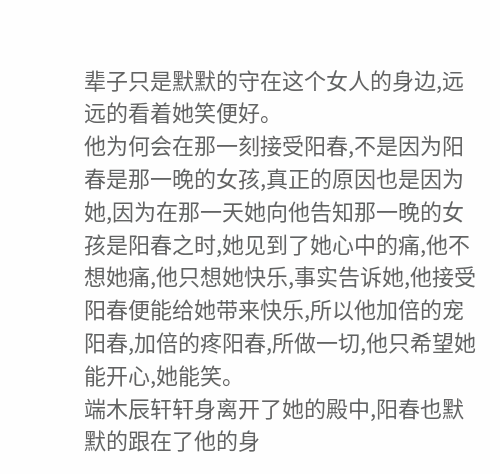辈子只是默默的守在这个女人的身边,远远的看着她笑便好。
他为何会在那一刻接受阳春,不是因为阳春是那一晚的女孩,真正的原因也是因为她,因为在那一天她向他告知那一晚的女孩是阳春之时,她见到了她心中的痛,他不想她痛,他只想她快乐,事实告诉她,他接受阳春便能给她带来快乐,所以他加倍的宠阳春,加倍的疼阳春,所做一切,他只希望她能开心,她能笑。
端木辰轩轩身离开了她的殿中,阳春也默默的跟在了他的身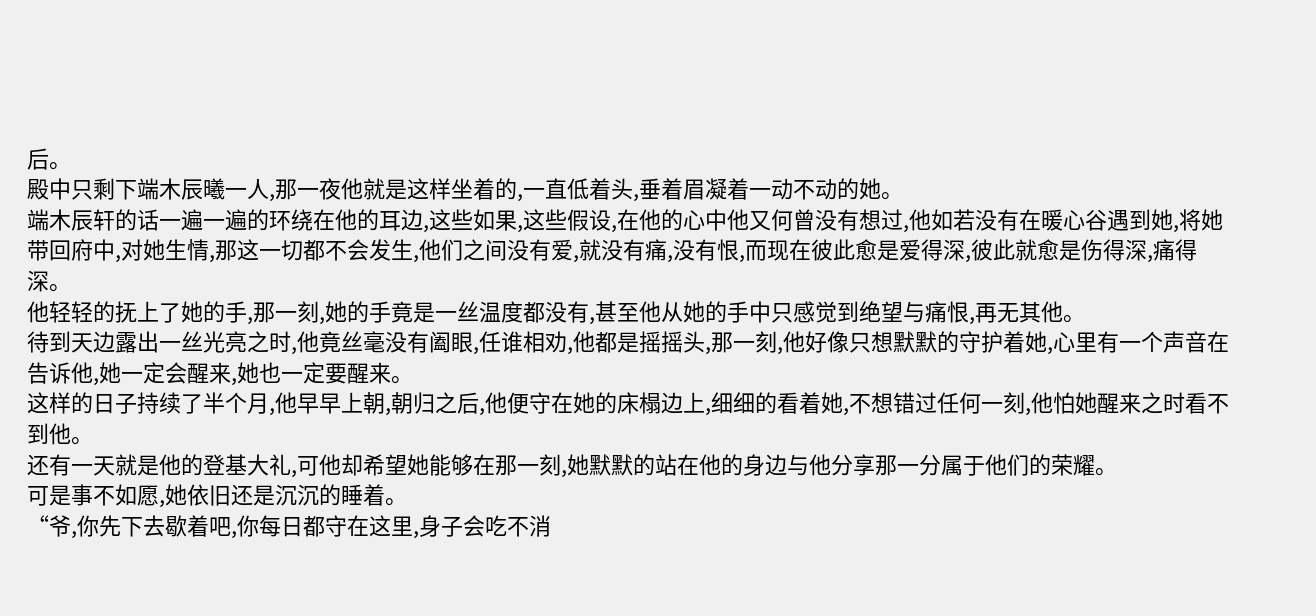后。
殿中只剩下端木辰曦一人,那一夜他就是这样坐着的,一直低着头,垂着眉凝着一动不动的她。
端木辰轩的话一遍一遍的环绕在他的耳边,这些如果,这些假设,在他的心中他又何曾没有想过,他如若没有在暖心谷遇到她,将她带回府中,对她生情,那这一切都不会发生,他们之间没有爱,就没有痛,没有恨,而现在彼此愈是爱得深,彼此就愈是伤得深,痛得深。
他轻轻的抚上了她的手,那一刻,她的手竟是一丝温度都没有,甚至他从她的手中只感觉到绝望与痛恨,再无其他。
待到天边露出一丝光亮之时,他竟丝毫没有阖眼,任谁相劝,他都是摇摇头,那一刻,他好像只想默默的守护着她,心里有一个声音在告诉他,她一定会醒来,她也一定要醒来。
这样的日子持续了半个月,他早早上朝,朝归之后,他便守在她的床榻边上,细细的看着她,不想错过任何一刻,他怕她醒来之时看不到他。
还有一天就是他的登基大礼,可他却希望她能够在那一刻,她默默的站在他的身边与他分享那一分属于他们的荣耀。
可是事不如愿,她依旧还是沉沉的睡着。
“爷,你先下去歇着吧,你每日都守在这里,身子会吃不消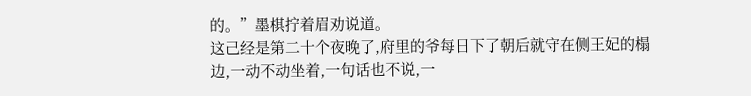的。”墨棋拧着眉劝说道。
这己经是第二十个夜晚了,府里的爷每日下了朝后就守在侧王妃的榻边,一动不动坐着,一句话也不说,一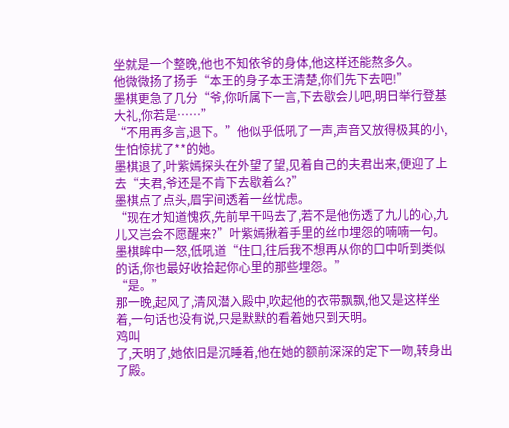坐就是一个整晚,他也不知依爷的身体,他这样还能熬多久。
他微微扬了扬手“本王的身子本王清楚,你们先下去吧!”
墨棋更急了几分“爷,你听属下一言,下去歇会儿吧,明日举行登基大礼,你若是……”
“不用再多言,退下。”他似乎低吼了一声,声音又放得极其的小,生怕惊扰了**的她。
墨棋退了,叶紫嫣探头在外望了望,见着自己的夫君出来,便迎了上去“夫君,爷还是不肯下去歇着么?”
墨棋点了点头,眉宇间透着一丝忧虑。
“现在才知道愧疚,先前早干吗去了,若不是他伤透了九儿的心,九儿又岂会不愿醒来?”叶紫嫣揪着手里的丝巾埋怨的喃喃一句。
墨棋眸中一怒,低吼道“住口,往后我不想再从你的口中听到类似的话,你也最好收拾起你心里的那些埋怨。”
“是。”
那一晚,起风了,清风潜入殿中,吹起他的衣带飘飘,他又是这样坐着,一句话也没有说,只是默默的看着她只到天明。
鸡叫
了,天明了,她依旧是沉睡着,他在她的额前深深的定下一吻,转身出了殿。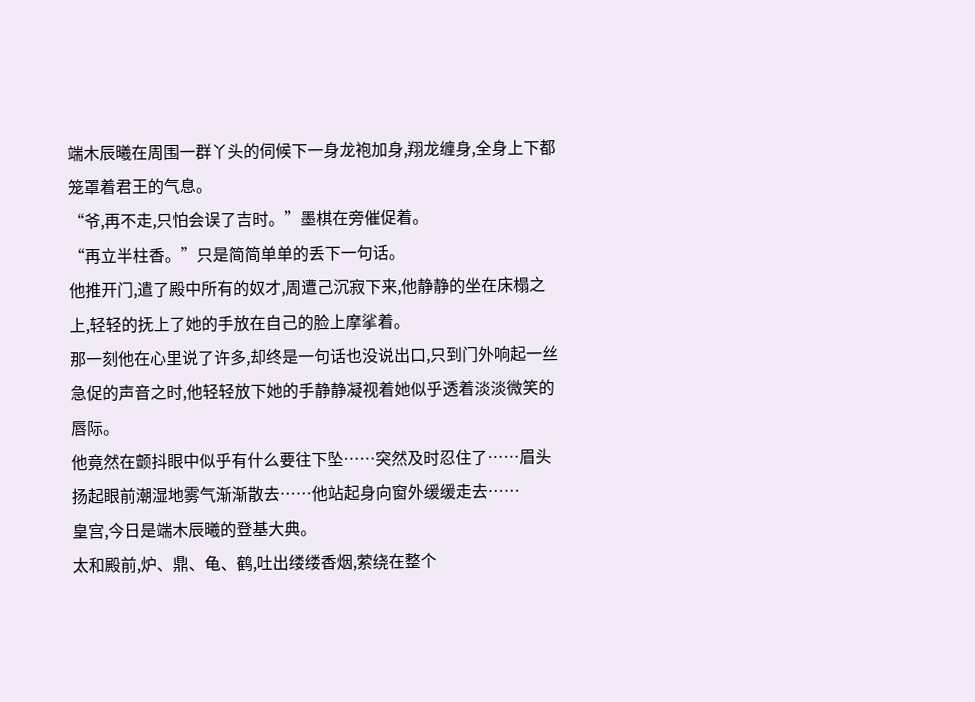端木辰曦在周围一群丫头的伺候下一身龙袍加身,翔龙缠身,全身上下都笼罩着君王的气息。
“爷,再不走,只怕会误了吉时。”墨棋在旁催促着。
“再立半柱香。”只是简简单单的丢下一句话。
他推开门,遣了殿中所有的奴才,周遭己沉寂下来,他静静的坐在床榻之上,轻轻的抚上了她的手放在自己的脸上摩挲着。
那一刻他在心里说了许多,却终是一句话也没说出口,只到门外响起一丝急促的声音之时,他轻轻放下她的手静静凝视着她似乎透着淡淡微笑的唇际。
他竟然在颤抖眼中似乎有什么要往下坠……突然及时忍住了……眉头扬起眼前潮湿地雾气渐渐散去……他站起身向窗外缓缓走去……
皇宫,今日是端木辰曦的登基大典。
太和殿前,炉、鼎、龟、鹤,吐出缕缕香烟,萦绕在整个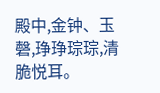殿中,金钟、玉磬,琤琤琮琮,清脆悦耳。